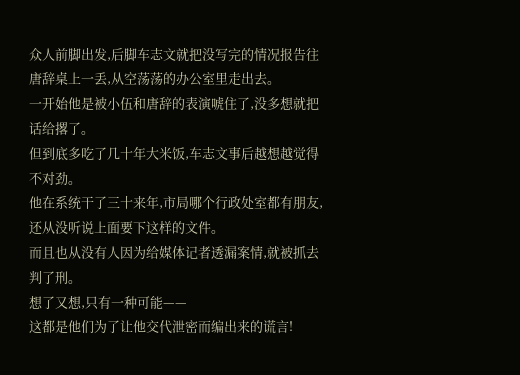众人前脚出发,后脚车志文就把没写完的情况报告往唐辞桌上一丢,从空荡荡的办公室里走出去。
一开始他是被小伍和唐辞的表演唬住了,没多想就把话给撂了。
但到底多吃了几十年大米饭,车志文事后越想越觉得不对劲。
他在系统干了三十来年,市局哪个行政处室都有朋友,还从没听说上面要下这样的文件。
而且也从没有人因为给媒体记者透漏案情,就被抓去判了刑。
想了又想,只有一种可能——
这都是他们为了让他交代泄密而编出来的谎言!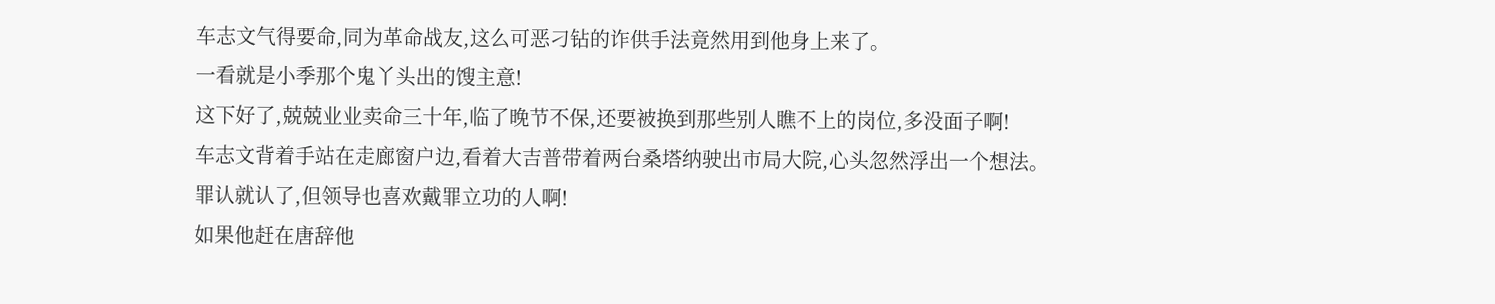车志文气得要命,同为革命战友,这么可恶刁钻的诈供手法竟然用到他身上来了。
一看就是小季那个鬼丫头出的馊主意!
这下好了,兢兢业业卖命三十年,临了晚节不保,还要被换到那些别人瞧不上的岗位,多没面子啊!
车志文背着手站在走廊窗户边,看着大吉普带着两台桑塔纳驶出市局大院,心头忽然浮出一个想法。
罪认就认了,但领导也喜欢戴罪立功的人啊!
如果他赶在唐辞他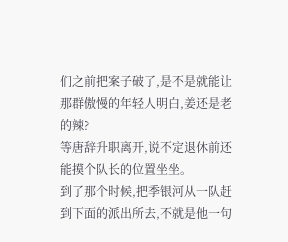们之前把案子破了,是不是就能让那群傲慢的年轻人明白,姜还是老的辣?
等唐辞升职离开,说不定退休前还能摸个队长的位置坐坐。
到了那个时候,把季银河从一队赶到下面的派出所去,不就是他一句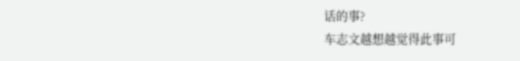话的事?
车志文越想越觉得此事可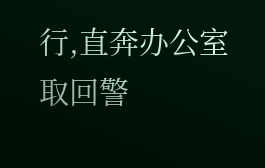行,直奔办公室取回警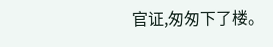官证,匆匆下了楼。